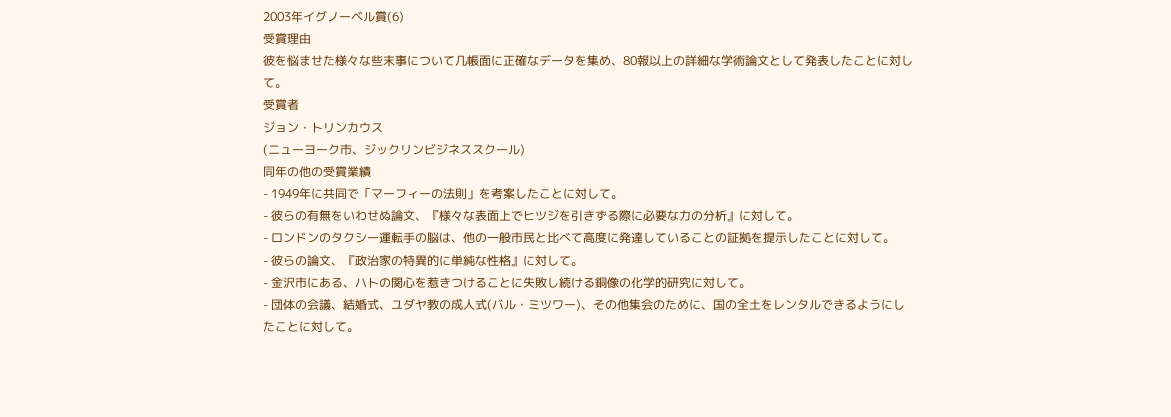2003年イグノーベル賞(6)
受賞理由
彼を悩ませた様々な些末事について几帳面に正確なデータを集め、80報以上の詳細な学術論文として発表したことに対して。
受賞者
ジョン・トリンカウス
(ニューヨーク市、ジックリンビジネススクール)
同年の他の受賞業績
- 1949年に共同で「マーフィーの法則」を考案したことに対して。
- 彼らの有無をいわせぬ論文、『様々な表面上でヒツジを引きずる際に必要な力の分析』に対して。
- ロンドンのタクシー運転手の脳は、他の一般市民と比べて高度に発達していることの証拠を提示したことに対して。
- 彼らの論文、『政治家の特異的に単純な性格』に対して。
- 金沢市にある、ハトの関心を惹きつけることに失敗し続ける銅像の化学的研究に対して。
- 団体の会議、結婚式、ユダヤ教の成人式(バル・ミツワー)、その他集会のために、国の全土をレンタルできるようにしたことに対して。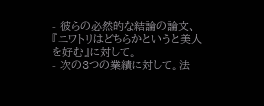- 彼らの必然的な結論の論文、『ニワトリはどちらかというと美人を好む』に対して。
- 次の3つの業績に対して。法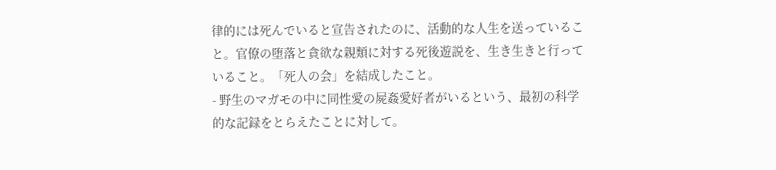律的には死んでいると宣告されたのに、活動的な人生を送っていること。官僚の堕落と貪欲な親類に対する死後遊説を、生き生きと行っていること。「死人の会」を結成したこと。
- 野生のマガモの中に同性愛の屍姦愛好者がいるという、最初の科学的な記録をとらえたことに対して。